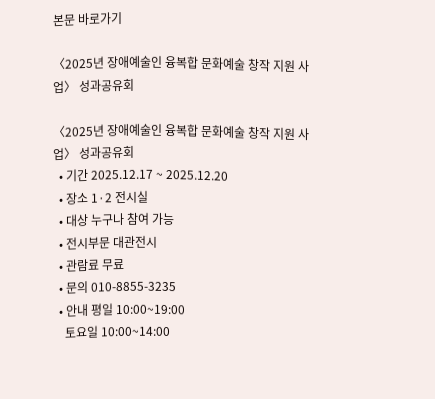본문 바로가기

〈2025년 장애예술인 융복합 문화예술 창작 지원 사업〉 성과공유회

〈2025년 장애예술인 융복합 문화예술 창작 지원 사업〉 성과공유회
  • 기간 2025.12.17 ~ 2025.12.20
  • 장소 1·2 전시실
  • 대상 누구나 참여 가능
  • 전시부문 대관전시
  • 관람료 무료
  • 문의 010-8855-3235
  • 안내 평일 10:00~19:00
    토요일 10:00~14:00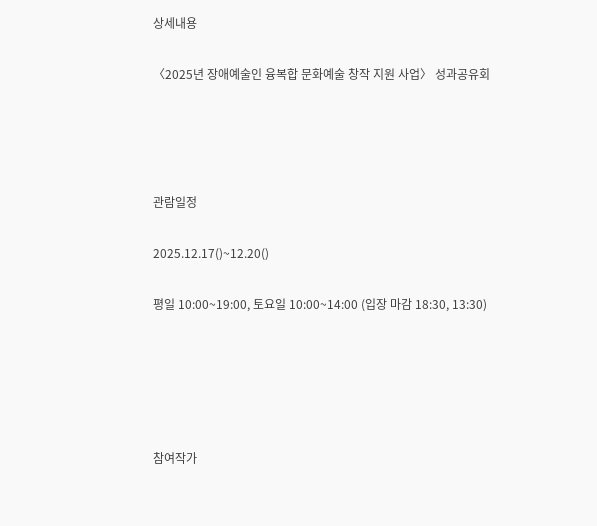상세내용

〈2025년 장애예술인 융복합 문화예술 창작 지원 사업〉 성과공유회




관람일정

2025.12.17()~12.20()

평일 10:00~19:00, 토요일 10:00~14:00 (입장 마감 18:30, 13:30)





참여작가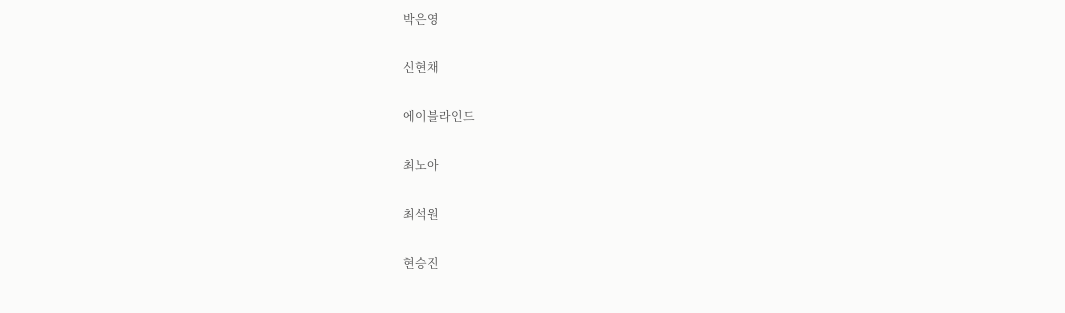박은영

신현채

에이블라인드

최노아

최석원

현승진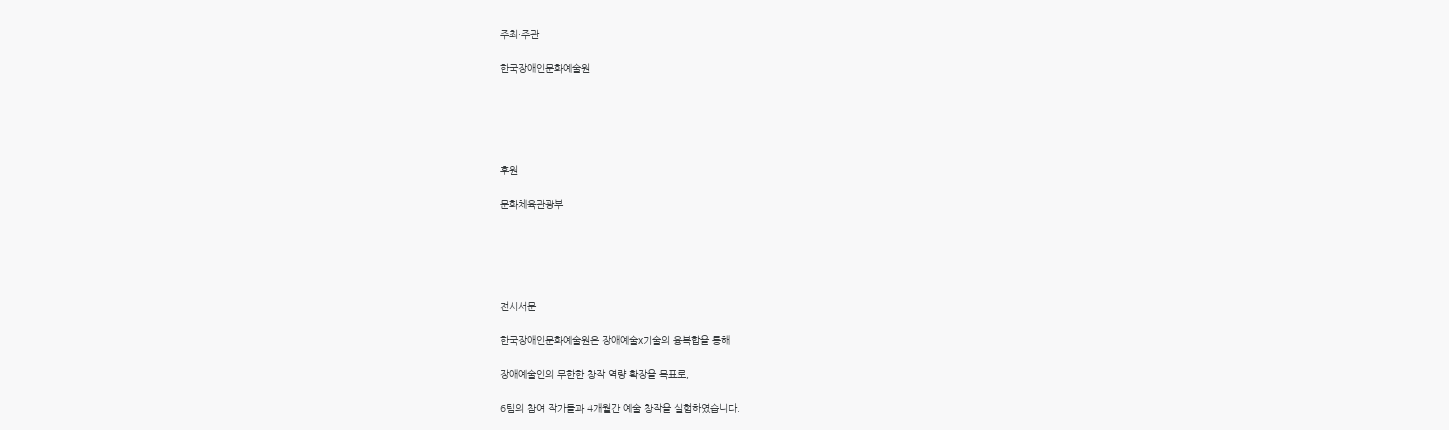주최·주관

한국장애인문화예술원





후원

문화체육관광부





전시서문

한국장애인문화예술원은 장애예술x기술의 융복합을 통해

장애예술인의 무한한 창작 역량 확장을 목표로,

6팀의 참여 작가들과 4개월간 예술 창작을 실험하였습니다.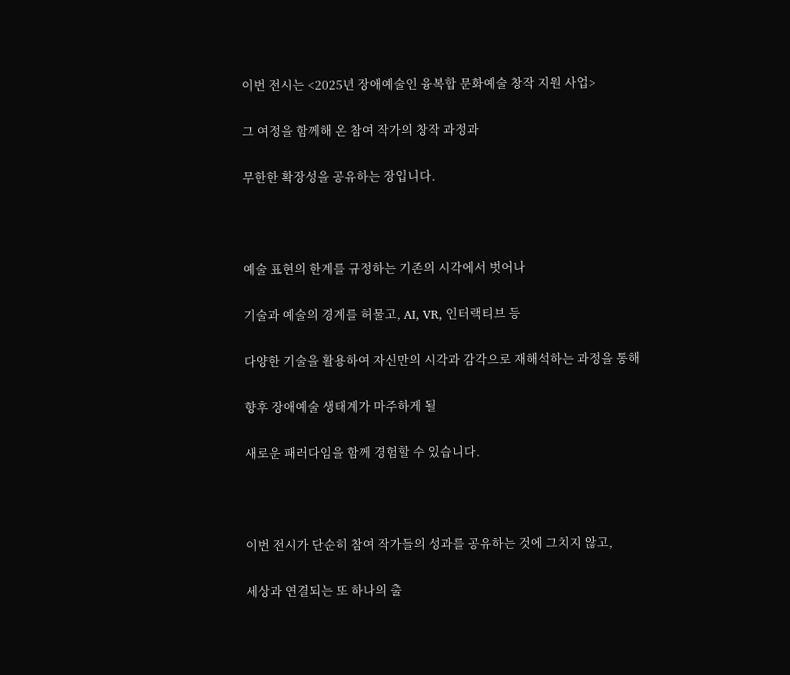이번 전시는 <2025년 장애예술인 융복합 문화예술 창작 지원 사업>

그 여정을 함께해 온 참여 작가의 창작 과정과

무한한 확장성을 공유하는 장입니다.



예술 표현의 한계를 규정하는 기존의 시각에서 벗어나

기술과 예술의 경계를 허물고, AI, VR, 인터랙티브 등

다양한 기술을 활용하여 자신만의 시각과 감각으로 재해석하는 과정을 통해

향후 장애예술 생태계가 마주하게 될

새로운 패러다임을 함께 경험할 수 있습니다.



이번 전시가 단순히 참여 작가들의 성과를 공유하는 것에 그치지 않고,

세상과 연결되는 또 하나의 출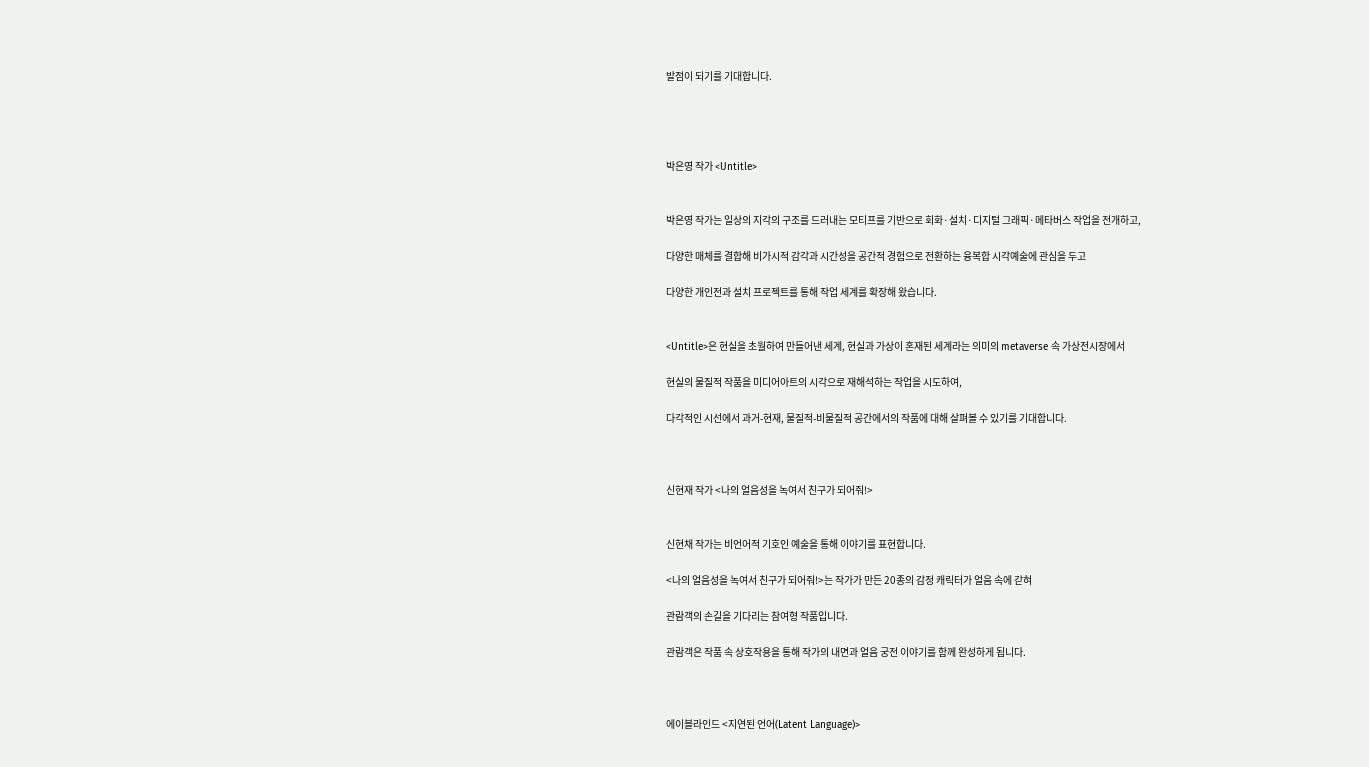발점이 되기를 기대합니다.




박은영 작가 <Untitle>


박은영 작가는 일상의 지각의 구조를 드러내는 모티프를 기반으로 회화·설치·디지털 그래픽·메타버스 작업을 전개하고,

다양한 매체를 결합해 비가시적 감각과 시간성을 공간적 경험으로 전환하는 융복합 시각예술에 관심을 두고

다양한 개인전과 설치 프로젝트를 통해 작업 세계를 확장해 왔습니다.


<Untitle>은 현실을 초월하여 만들어낸 세계, 현실과 가상이 혼재된 세계라는 의미의 metaverse 속 가상전시장에서

현실의 물질적 작품을 미디어아트의 시각으로 재해석하는 작업을 시도하여,

다각적인 시선에서 과거-현재, 물질적-비물질적 공간에서의 작품에 대해 살펴볼 수 있기를 기대합니다.



신현재 작가 <나의 얼음성을 녹여서 친구가 되어줘!>


신현채 작가는 비언어적 기호인 예술을 통해 이야기를 표현합니다.

<나의 얼음성을 녹여서 친구가 되어줘!>는 작가가 만든 20종의 감정 캐릭터가 얼음 속에 갇혀

관람객의 손길을 기다리는 참여형 작품입니다.

관람객은 작품 속 상호작용을 통해 작가의 내면과 얼음 궁전 이야기를 함께 완성하게 됩니다.



에이블라인드 <지연된 언어(Latent Language)>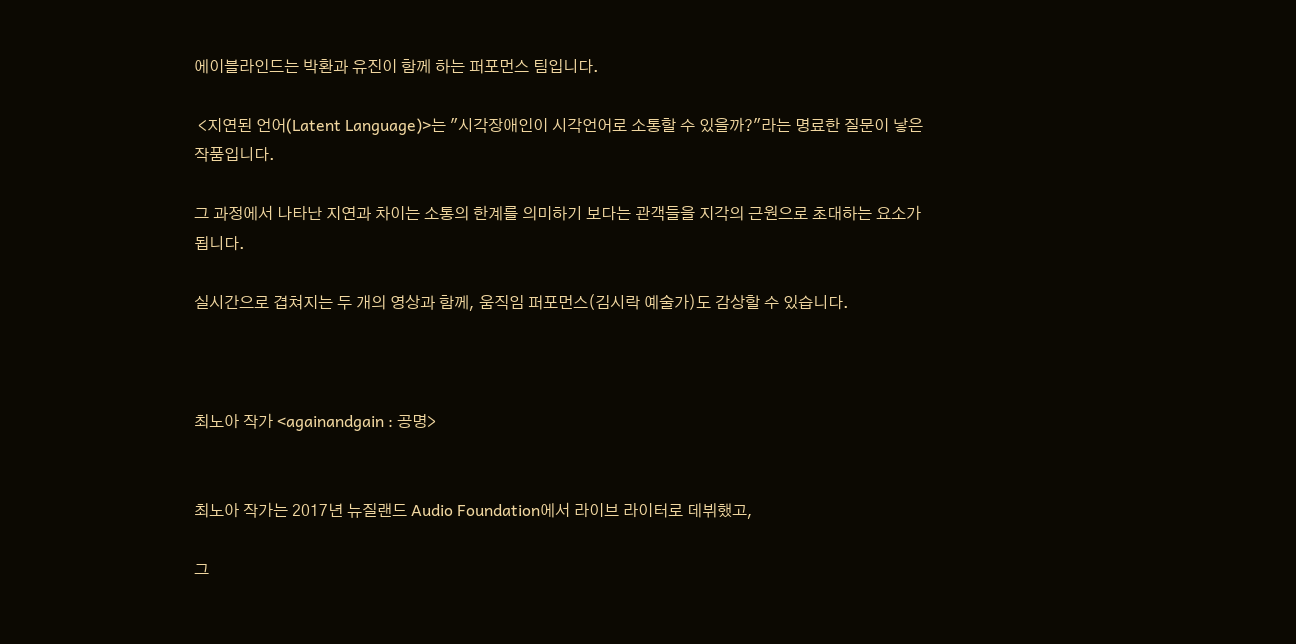에이블라인드는 박환과 유진이 함께 하는 퍼포먼스 팀입니다.

 <지연된 언어(Latent Language)>는 "시각장애인이 시각언어로 소통할 수 있을까?"라는 명료한 질문이 낳은 작품입니다.

그 과정에서 나타난 지연과 차이는 소통의 한계를 의미하기 보다는 관객들을 지각의 근원으로 초대하는 요소가 됩니다.

실시간으로 겹쳐지는 두 개의 영상과 함께, 움직임 퍼포먼스(김시락 예술가)도 감상할 수 있습니다.



최노아 작가 <againandgain : 공명>


최노아 작가는 2017년 뉴질랜드 Audio Foundation에서 라이브 라이터로 데뷔했고,

그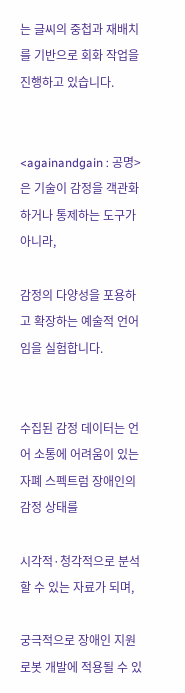는 글씨의 중첩과 재배치를 기반으로 회화 작업을 진행하고 있습니다.


<againandgain : 공명>은 기술이 감정을 객관화하거나 통제하는 도구가 아니라,

감정의 다양성을 포용하고 확장하는 예술적 언어임을 실험합니다.


수집된 감정 데이터는 언어 소통에 어려움이 있는 자폐 스펙트럼 장애인의 감정 상태를

시각적·청각적으로 분석할 수 있는 자료가 되며,

궁극적으로 장애인 지원 로봇 개발에 적용될 수 있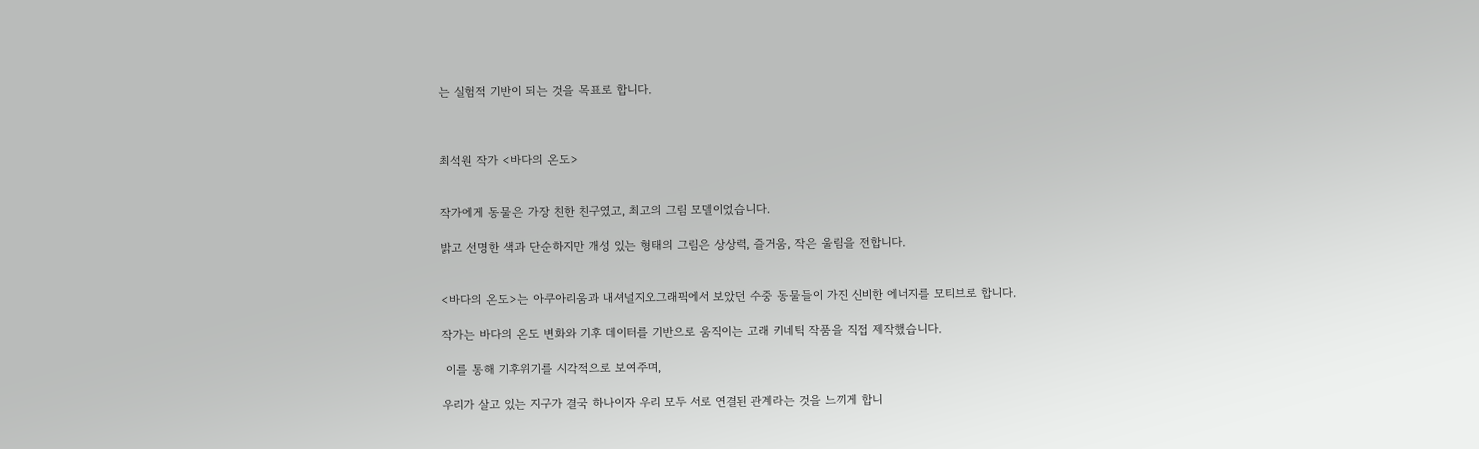는 실험적 기반이 되는 것을 목표로 합니다.



최석원 작가 <바다의 온도>


작가에게 동물은 가장 친한 친구였고, 최고의 그림 모델이었습니다.

밝고 선명한 색과 단순하지만 개성 있는 형태의 그림은 상상력, 즐거움, 작은 울림을 전합니다.


<바다의 온도>는 아쿠아리움과 내셔널지오그래픽에서 보았던 수중 동물들이 가진 신비한 에너지를 모티브로 합니다.

작가는 바다의 온도 변화와 기후 데이터를 기반으로 움직이는 고래 키네틱 작품을 직접 제작했습니다.

 이를 통해 기후위기를 시각적으로 보여주며,

우리가 살고 있는 지구가 결국 하나이자 우리 모두 서로 연결된 관계라는 것을 느끼게 합니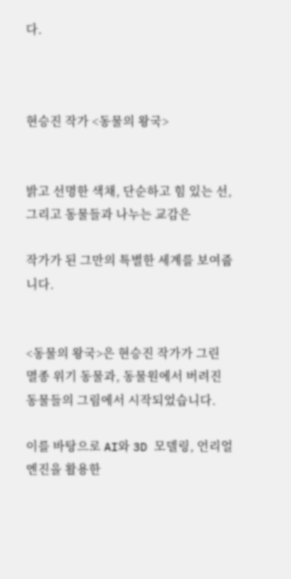다.



현승진 작가 <동물의 왕국>


밝고 선명한 색채, 단순하고 힘 있는 선, 그리고 동물들과 나누는 교감은

작가가 된 그만의 특별한 세계를 보여줍니다.


<동물의 왕국>은 현승진 작가가 그린 멸종 위기 동물과, 동물원에서 버려진 동물들의 그림에서 시작되었습니다.

이를 바탕으로 AI와 3D 모델링, 언리얼 엔진을 활용한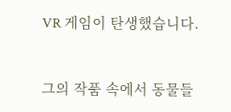VR 게임이 탄생했습니다.


그의 작품 속에서 동물들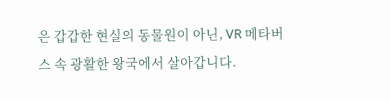은 갑갑한 현실의 동물원이 아닌, VR 메타버스 속 광활한 왕국에서 살아갑니다.